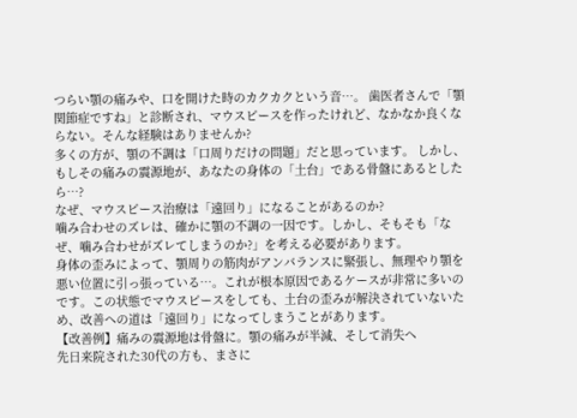つらい顎の痛みや、口を開けた時のカクカクという音…。 歯医者さんで「顎関節症ですね」と診断され、マウスピースを作ったけれど、なかなか良くならない。そんな経験はありませんか?
多くの方が、顎の不調は「口周りだけの問題」だと思っています。 しかし、もしその痛みの震源地が、あなたの身体の「土台」である骨盤にあるとしたら…?
なぜ、マウスピース治療は「遠回り」になることがあるのか?
噛み合わせのズレは、確かに顎の不調の一因です。しかし、そもそも「なぜ、噛み合わせがズレてしまうのか?」を考える必要があります。
身体の歪みによって、顎周りの筋肉がアンバランスに緊張し、無理やり顎を悪い位置に引っ張っている…。これが根本原因であるケースが非常に多いのです。この状態でマウスピースをしても、土台の歪みが解決されていないため、改善への道は「遠回り」になってしまうことがあります。
【改善例】痛みの震源地は骨盤に。顎の痛みが半減、そして消失へ
先日来院された30代の方も、まさに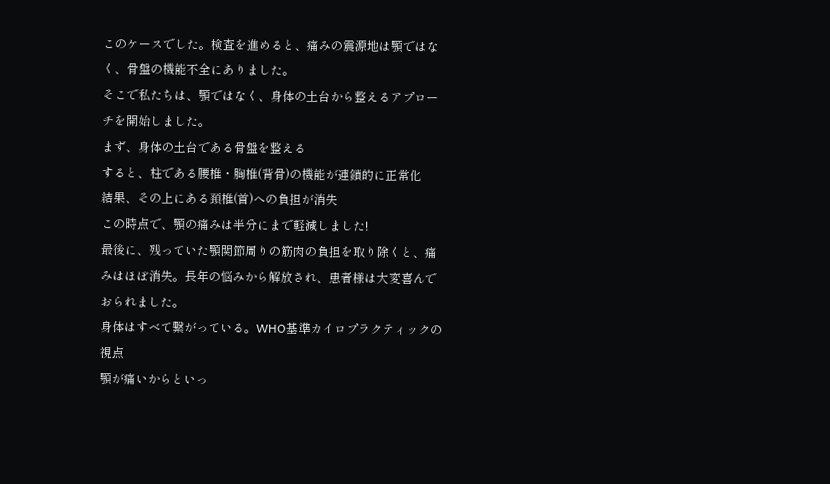このケースでした。検査を進めると、痛みの震源地は顎ではなく、骨盤の機能不全にありました。
そこで私たちは、顎ではなく、身体の土台から整えるアプローチを開始しました。
まず、身体の土台である骨盤を整える
すると、柱である腰椎・胸椎(背骨)の機能が連鎖的に正常化
結果、その上にある頚椎(首)への負担が消失
この時点で、顎の痛みは半分にまで軽減しました!
最後に、残っていた顎関節周りの筋肉の負担を取り除くと、痛みはほぼ消失。長年の悩みから解放され、患者様は大変喜んでおられました。
身体はすべて繋がっている。WHO基準カイロプラクティックの視点
顎が痛いからといっ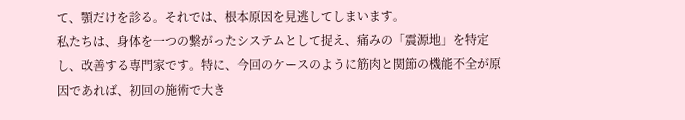て、顎だけを診る。それでは、根本原因を見逃してしまいます。
私たちは、身体を一つの繋がったシステムとして捉え、痛みの「震源地」を特定し、改善する専門家です。特に、今回のケースのように筋肉と関節の機能不全が原因であれば、初回の施術で大き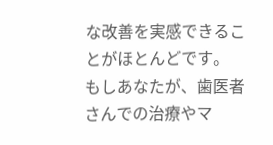な改善を実感できることがほとんどです。
もしあなたが、歯医者さんでの治療やマ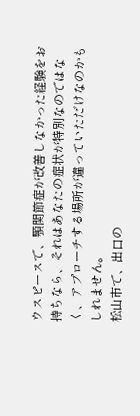ウスピースで、顎関節症が改善しなかった経験をお持ちなら、それはあなたの症状が特別なのではなく、アプローチする場所が違っていただけなのかもしれません。
松山市で、出口の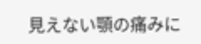見えない顎の痛みに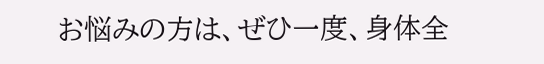お悩みの方は、ぜひ一度、身体全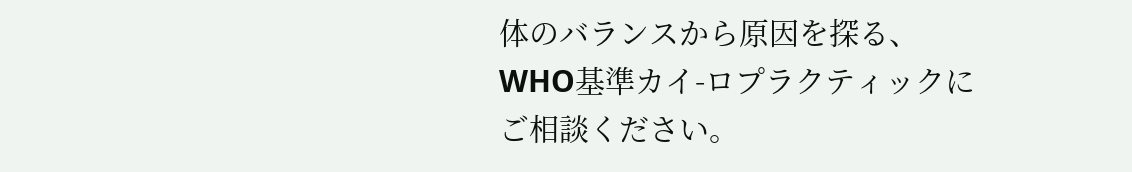体のバランスから原因を探る、WHO基準カイ-ロプラクティックにご相談ください。